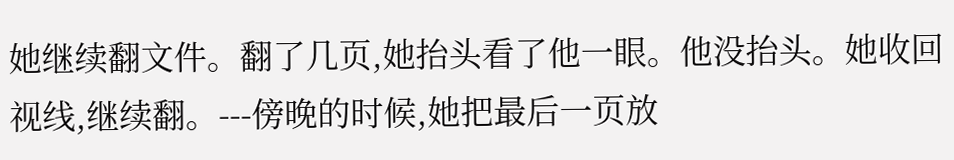她继续翻文件。翻了几页,她抬头看了他一眼。他没抬头。她收回视线,继续翻。---傍晚的时候,她把最后一页放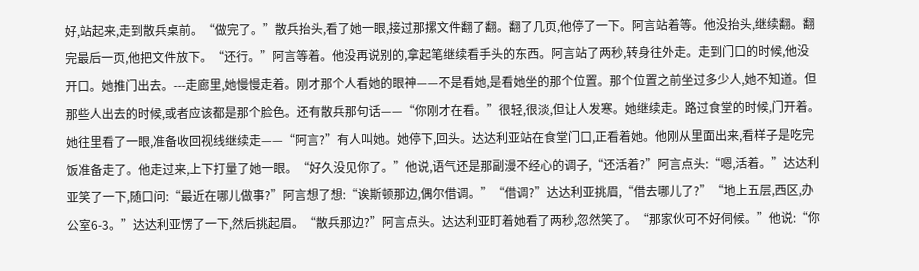好,站起来,走到散兵桌前。“做完了。”散兵抬头,看了她一眼,接过那摞文件翻了翻。翻了几页,他停了一下。阿言站着等。他没抬头,继续翻。翻完最后一页,他把文件放下。“还行。”阿言等着。他没再说别的,拿起笔继续看手头的东西。阿言站了两秒,转身往外走。走到门口的时候,他没开口。她推门出去。---走廊里,她慢慢走着。刚才那个人看她的眼神——不是看她,是看她坐的那个位置。那个位置之前坐过多少人,她不知道。但那些人出去的时候,或者应该都是那个脸色。还有散兵那句话——“你刚才在看。”很轻,很淡,但让人发寒。她继续走。路过食堂的时候,门开着。她往里看了一眼,准备收回视线继续走——“阿言?”有人叫她。她停下,回头。达达利亚站在食堂门口,正看着她。他刚从里面出来,看样子是吃完饭准备走了。他走过来,上下打量了她一眼。“好久没见你了。”他说,语气还是那副漫不经心的调子,“还活着?”阿言点头:“嗯,活着。”达达利亚笑了一下,随口问:“最近在哪儿做事?”阿言想了想:“诶斯顿那边,偶尔借调。”“借调?”达达利亚挑眉,“借去哪儿了?”“地上五层,西区,办公室6-3。”达达利亚愣了一下,然后挑起眉。“散兵那边?”阿言点头。达达利亚盯着她看了两秒,忽然笑了。“那家伙可不好伺候。”他说:“你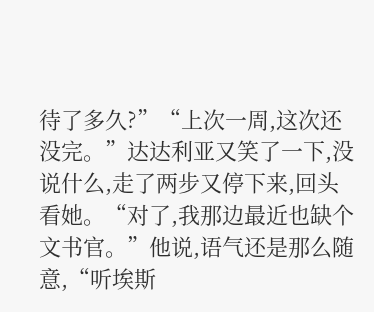待了多久?”“上次一周,这次还没完。”达达利亚又笑了一下,没说什么,走了两步又停下来,回头看她。“对了,我那边最近也缺个文书官。”他说,语气还是那么随意,“听埃斯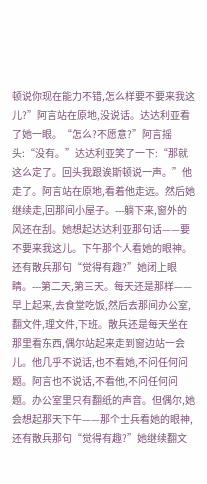顿说你现在能力不错,怎么样要不要来我这儿?”阿言站在原地,没说话。达达利亚看了她一眼。“怎么?不愿意?”阿言摇头:“没有。”达达利亚笑了一下:“那就这么定了。回头我跟诶斯顿说一声。”他走了。阿言站在原地,看着他走远。然后她继续走,回那间小屋子。---躺下来,窗外的风还在刮。她想起达达利亚那句话——要不要来我这儿。下午那个人看她的眼神。还有散兵那句“觉得有趣?”她闭上眼睛。---第二天,第三天。每天还是那样——早上起来,去食堂吃饭,然后去那间办公室,翻文件,理文件,下班。散兵还是每天坐在那里看东西,偶尔站起来走到窗边站一会儿。他几乎不说话,也不看她,不问任何问题。阿言也不说话,不看他,不问任何问题。办公室里只有翻纸的声音。但偶尔,她会想起那天下午——那个士兵看她的眼神,还有散兵那句“觉得有趣?”她继续翻文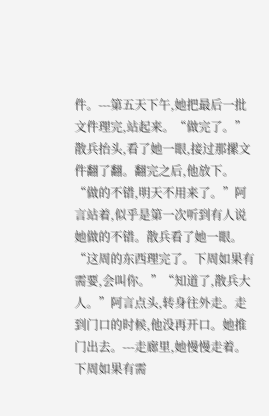件。---第五天下午,她把最后一批文件理完,站起来。“做完了。”散兵抬头,看了她一眼,接过那摞文件翻了翻。翻完之后,他放下。“做的不错,明天不用来了。”阿言站着,似乎是第一次听到有人说她做的不错。散兵看了她一眼。“这周的东西理完了。下周如果有需要,会叫你。”“知道了,散兵大人。”阿言点头,转身往外走。走到门口的时候,他没再开口。她推门出去。---走廊里,她慢慢走着。下周如果有需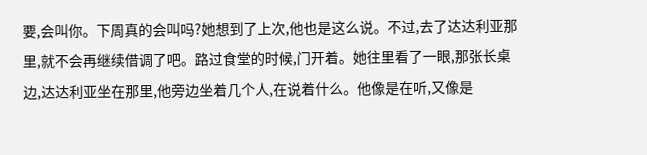要,会叫你。下周真的会叫吗?她想到了上次,他也是这么说。不过,去了达达利亚那里,就不会再继续借调了吧。路过食堂的时候,门开着。她往里看了一眼,那张长桌边,达达利亚坐在那里,他旁边坐着几个人,在说着什么。他像是在听,又像是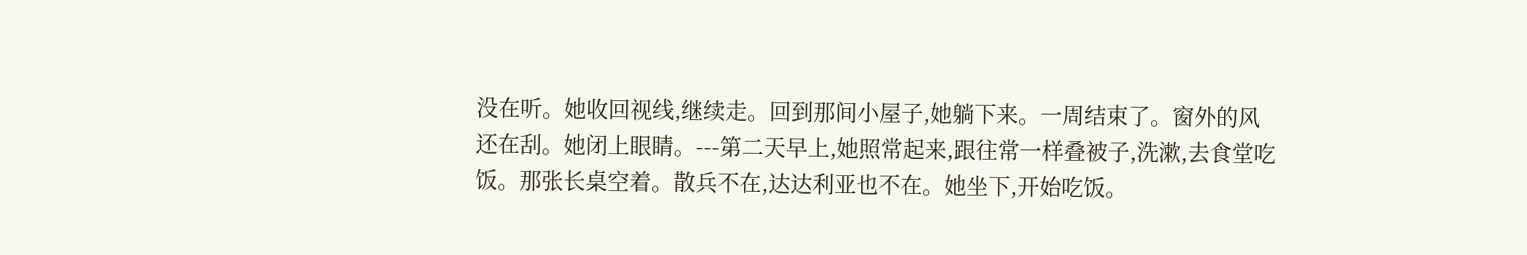没在听。她收回视线,继续走。回到那间小屋子,她躺下来。一周结束了。窗外的风还在刮。她闭上眼睛。---第二天早上,她照常起来,跟往常一样叠被子,洗漱,去食堂吃饭。那张长桌空着。散兵不在,达达利亚也不在。她坐下,开始吃饭。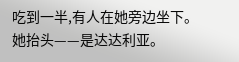吃到一半,有人在她旁边坐下。她抬头——是达达利亚。